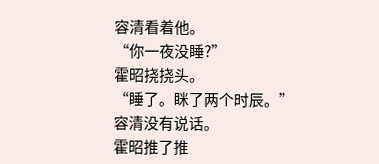容清看着他。
“你一夜没睡?”
霍昭挠挠头。
“睡了。眯了两个时辰。”
容清没有说话。
霍昭推了推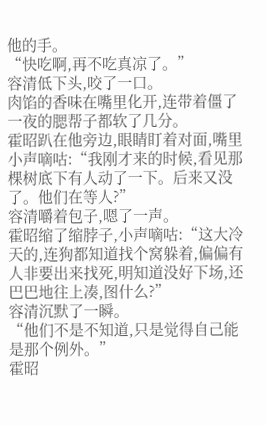他的手。
“快吃啊,再不吃真凉了。”
容清低下头,咬了一口。
肉馅的香味在嘴里化开,连带着僵了一夜的腮帮子都软了几分。
霍昭趴在他旁边,眼睛盯着对面,嘴里小声嘀咕:“我刚才来的时候,看见那棵树底下有人动了一下。后来又没了。他们在等人?”
容清嚼着包子,嗯了一声。
霍昭缩了缩脖子,小声嘀咕:“这大冷天的,连狗都知道找个窝躲着,偏偏有人非要出来找死,明知道没好下场,还巴巴地往上凑,图什么?”
容清沉默了一瞬。
“他们不是不知道,只是觉得自己能是那个例外。”
霍昭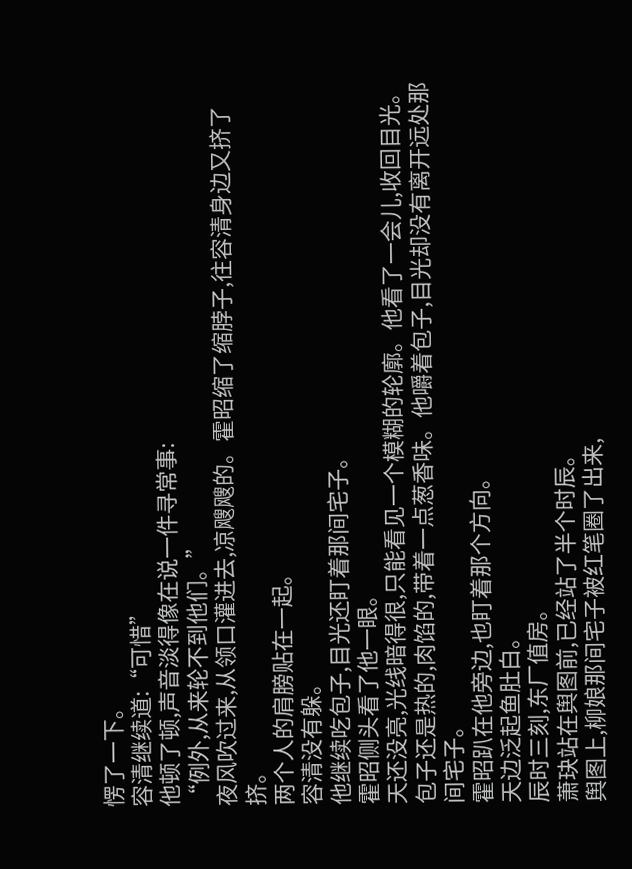愣了一下。
容清继续道:“可惜”
他顿了顿,声音淡得像在说一件寻常事:
“例外,从来轮不到他们。”
夜风吹过来,从领口灌进去,凉飕飕的。霍昭缩了缩脖子,往容清身边又挤了挤。
两个人的肩膀贴在一起。
容清没有躲。
他继续吃包子,目光还盯着那间宅子。
霍昭侧头看了他一眼。
天还没亮,光线暗得很,只能看见一个模糊的轮廓。他看了一会儿,收回目光。
包子还是热的,肉馅的,带着一点葱香味。他嚼着包子,目光却没有离开远处那间宅子。
霍昭趴在他旁边,也盯着那个方向。
天边泛起鱼肚白。
辰时三刻,东厂值房。
萧玦站在舆图前,已经站了半个时辰。
舆图上,柳娘那间宅子被红笔圈了出来,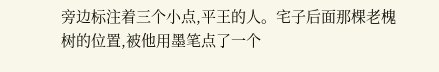旁边标注着三个小点,平王的人。宅子后面那棵老槐树的位置,被他用墨笔点了一个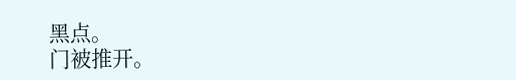黑点。
门被推开。